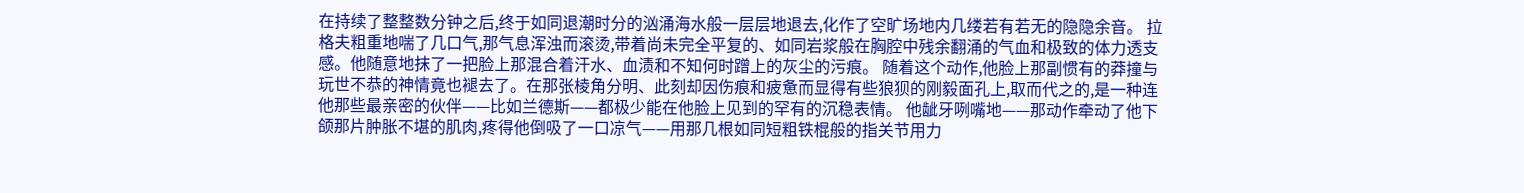在持续了整整数分钟之后,终于如同退潮时分的汹涌海水般一层层地退去,化作了空旷场地内几缕若有若无的隐隐余音。 拉格夫粗重地喘了几口气,那气息浑浊而滚烫,带着尚未完全平复的、如同岩浆般在胸腔中残余翻涌的气血和极致的体力透支感。他随意地抹了一把脸上那混合着汗水、血渍和不知何时蹭上的灰尘的污痕。 随着这个动作,他脸上那副惯有的莽撞与玩世不恭的神情竟也褪去了。在那张棱角分明、此刻却因伤痕和疲惫而显得有些狼狈的刚毅面孔上,取而代之的,是一种连他那些最亲密的伙伴——比如兰德斯——都极少能在他脸上见到的罕有的沉稳表情。 他龇牙咧嘴地——那动作牵动了他下颌那片肿胀不堪的肌肉,疼得他倒吸了一口凉气——用那几根如同短粗铁棍般的指关节用力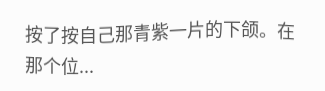按了按自己那青紫一片的下颌。在那个位...